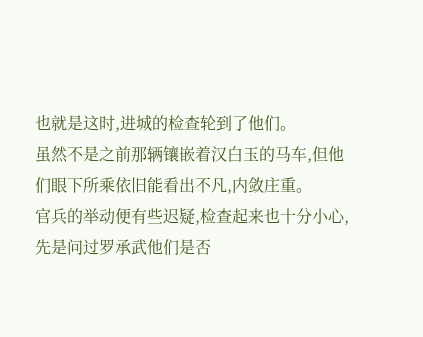也就是这时,进城的检查轮到了他们。
虽然不是之前那辆镶嵌着汉白玉的马车,但他们眼下所乘依旧能看出不凡,内敛庄重。
官兵的举动便有些迟疑,检查起来也十分小心,先是问过罗承武他们是否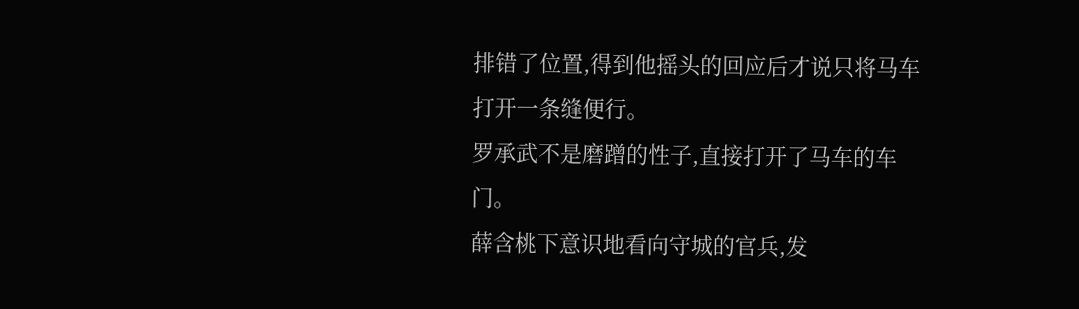排错了位置,得到他摇头的回应后才说只将马车打开一条缝便行。
罗承武不是磨蹭的性子,直接打开了马车的车门。
薛含桃下意识地看向守城的官兵,发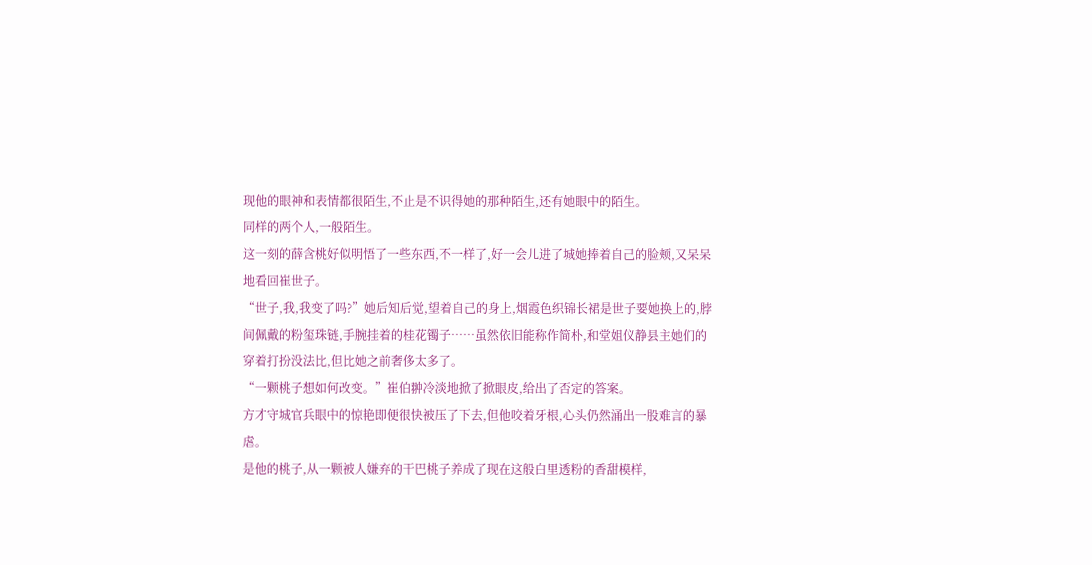现他的眼神和表情都很陌生,不止是不识得她的那种陌生,还有她眼中的陌生。
同样的两个人,一般陌生。
这一刻的薛含桃好似明悟了一些东西,不一样了,好一会儿进了城她捧着自己的脸颊,又呆呆地看回崔世子。
“世子,我,我变了吗?”她后知后觉,望着自己的身上,烟霞色织锦长裙是世子要她换上的,脖间佩戴的粉玺珠链,手腕挂着的桂花镯子……虽然依旧能称作简朴,和堂姐仪静县主她们的穿着打扮没法比,但比她之前奢侈太多了。
“一颗桃子想如何改变。”崔伯翀冷淡地掀了掀眼皮,给出了否定的答案。
方才守城官兵眼中的惊艳即便很快被压了下去,但他咬着牙根,心头仍然涌出一股难言的暴虐。
是他的桃子,从一颗被人嫌弃的干巴桃子养成了现在这般白里透粉的香甜模样,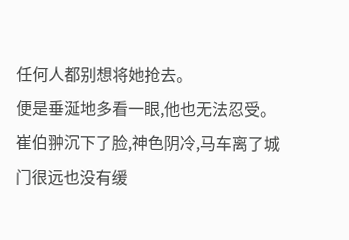任何人都别想将她抢去。
便是垂涎地多看一眼,他也无法忍受。
崔伯翀沉下了脸,神色阴冷,马车离了城门很远也没有缓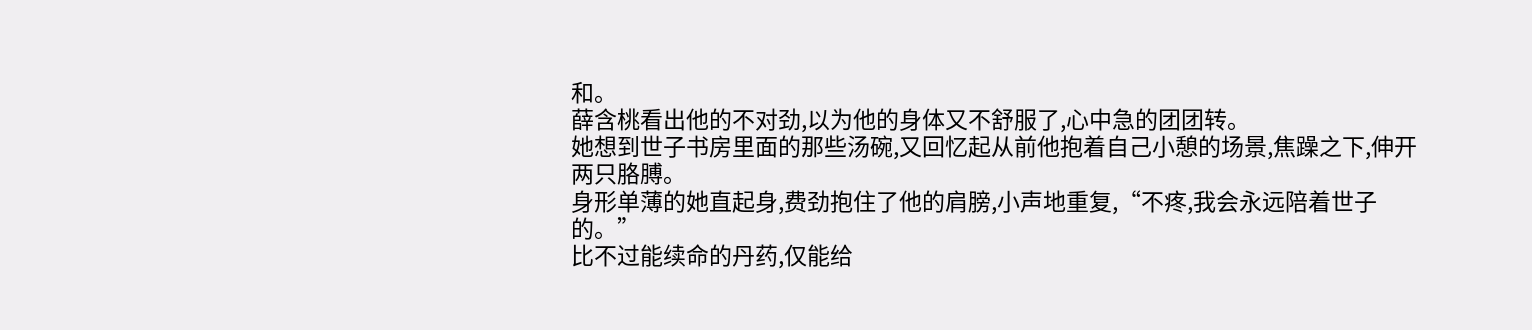和。
薛含桃看出他的不对劲,以为他的身体又不舒服了,心中急的团团转。
她想到世子书房里面的那些汤碗,又回忆起从前他抱着自己小憩的场景,焦躁之下,伸开两只胳膊。
身形单薄的她直起身,费劲抱住了他的肩膀,小声地重复,“不疼,我会永远陪着世子的。”
比不过能续命的丹药,仅能给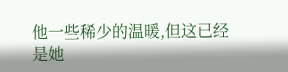他一些稀少的温暖,但这已经是她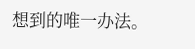想到的唯一办法。